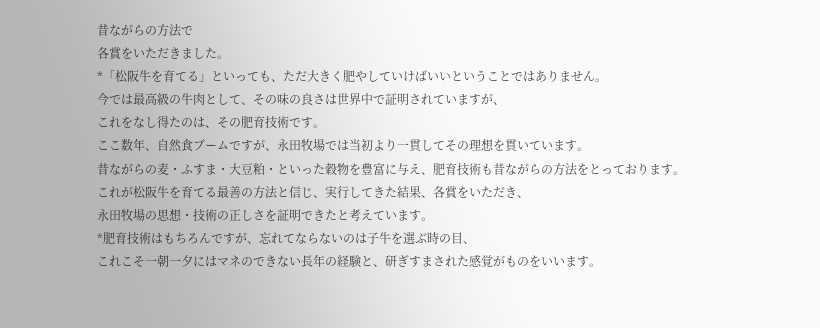昔ながらの方法で
各賞をいただきました。
*「松阪牛を育てる」といっても、ただ大きく肥やしていけばいいということではありません。
今では最高級の牛肉として、その味の良さは世界中で証明されていますが、
これをなし得たのは、その肥育技術です。
ここ数年、自然食ブームですが、永田牧場では当初より一貫してその理想を貫いています。
昔ながらの麦・ふすま・大豆粕・といった穀物を豊富に与え、肥育技術も昔ながらの方法をとっております。
これが松阪牛を育てる最善の方法と信じ、実行してきた結果、各賞をいただき、
永田牧場の思想・技術の正しさを証明できたと考えています。
*肥育技術はもちろんですが、忘れてならないのは子牛を選ぶ時の目、
これこそ一朝一夕にはマネのできない長年の経験と、研ぎすまされた感覚がものをいいます。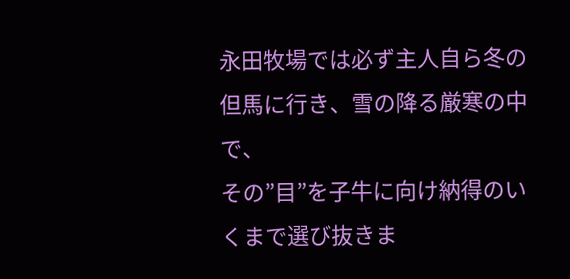永田牧場では必ず主人自ら冬の但馬に行き、雪の降る厳寒の中で、
その”目”を子牛に向け納得のいくまで選び抜きま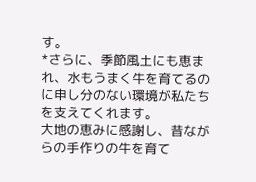す。
*さらに、季節風土にも恵まれ、水もうまく牛を育てるのに申し分のない環境が私たちを支えてくれます。
大地の恵みに感謝し、昔ながらの手作りの牛を育て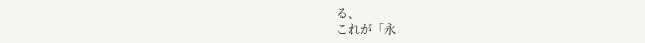る、
これが「永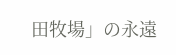田牧場」の永遠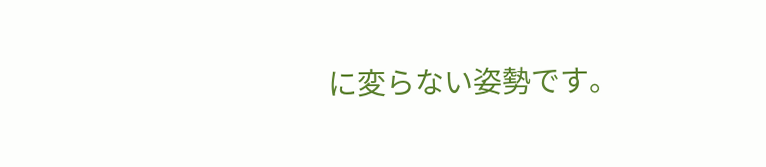に変らない姿勢です。